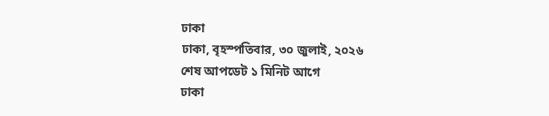ঢাকা
ঢাকা, বৃহস্পতিবার, ৩০ জুলাই, ২০২৬
শেষ আপডেট ১ মিনিট আগে
ঢাকা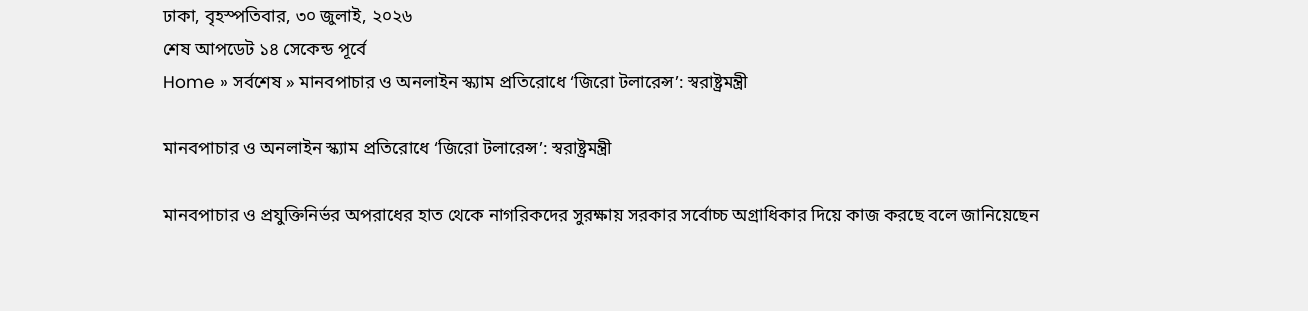ঢাকা, বৃহস্পতিবার, ৩০ জুলাই, ২০২৬
শেষ আপডেট ১৪ সেকেন্ড পূর্বে
Home » সর্বশেষ » মানবপাচার ও অনলাইন স্ক্যাম প্রতিরোধে ‘জিরো টলারেন্স’: স্বরাষ্ট্রমন্ত্রী

মানবপাচার ও অনলাইন স্ক্যাম প্রতিরোধে ‘জিরো টলারেন্স’: স্বরাষ্ট্রমন্ত্রী

মানবপাচার ও প্রযুক্তিনির্ভর অপরাধের হাত থেকে নাগরিকদের সুরক্ষায় সরকার সর্বোচ্চ অগ্রাধিকার দিয়ে কাজ করছে বলে জানিয়েছেন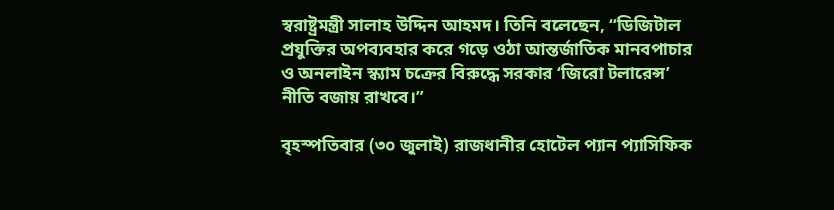স্বরাষ্ট্রমন্ত্রী সালাহ উদ্দিন আহমদ। তিনি বলেছেন, “ডিজিটাল প্রযুক্তির অপব্যবহার করে গড়ে ওঠা আন্তর্জাতিক মানবপাচার ও অনলাইন স্ক্যাম চক্রের বিরুদ্ধে সরকার ‘জিরো টলারেন্স’ নীতি বজায় রাখবে।”

বৃহস্পতিবার (৩০ জুলাই) রাজধানীর হোটেল প্যান প্যাসিফিক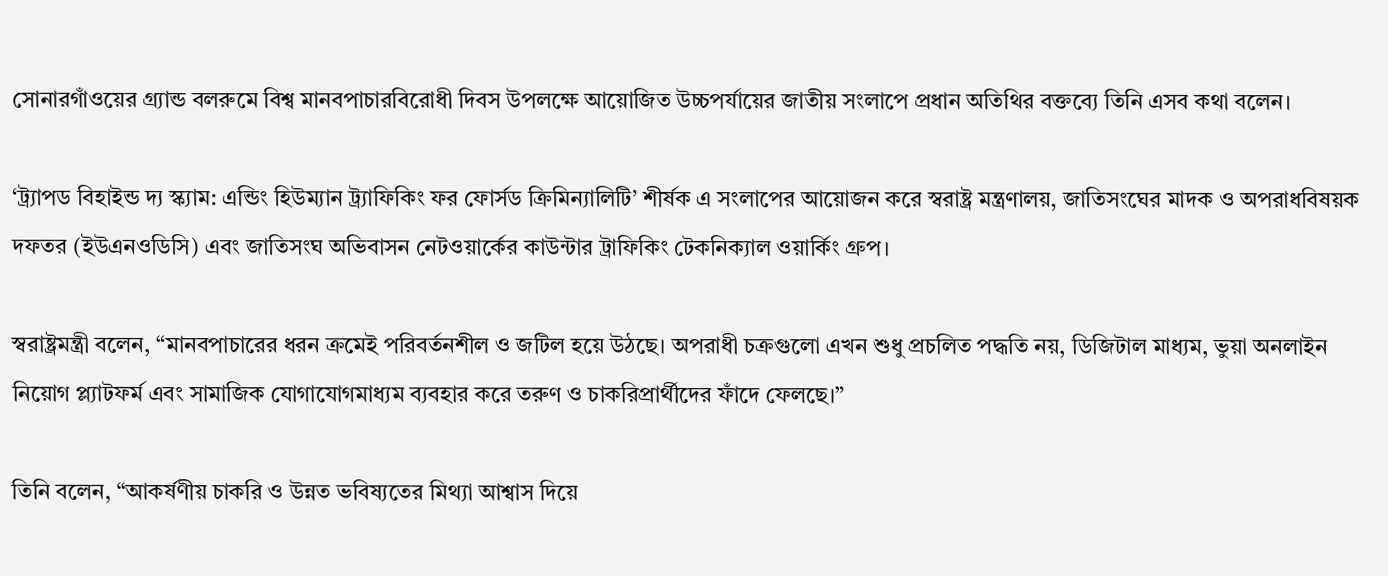সোনারগাঁওয়ের গ্র্যান্ড বলরুমে বিশ্ব মানবপাচারবিরোধী দিবস উপলক্ষে আয়োজিত উচ্চপর্যায়ের জাতীয় সংলাপে প্রধান অতিথির বক্তব্যে তিনি এসব কথা বলেন।

‘ট্র্যাপড বিহাইন্ড দ্য স্ক্যাম: এন্ডিং হিউম্যান ট্র্যাফিকিং ফর ফোর্সড ক্রিমিন্যালিটি’ শীর্ষক এ সংলাপের আয়োজন করে স্বরাষ্ট্র মন্ত্রণালয়, জাতিসংঘের মাদক ও অপরাধবিষয়ক দফতর (ইউএনওডিসি) এবং জাতিসংঘ অভিবাসন নেটওয়ার্কের কাউন্টার ট্রাফিকিং টেকনিক্যাল ওয়ার্কিং গ্রুপ।

স্বরাষ্ট্রমন্ত্রী বলেন, “মানবপাচারের ধরন ক্রমেই পরিবর্তনশীল ও জটিল হয়ে উঠছে। অপরাধী চক্রগুলো এখন শুধু প্রচলিত পদ্ধতি নয়, ডিজিটাল মাধ্যম, ভুয়া অনলাইন নিয়োগ প্ল্যাটফর্ম এবং সামাজিক যোগাযোগমাধ্যম ব্যবহার করে তরুণ ও চাকরিপ্রার্থীদের ফাঁদে ফেলছে।”

তিনি বলেন, “আকর্ষণীয় চাকরি ও উন্নত ভবিষ্যতের মিথ্যা আশ্বাস দিয়ে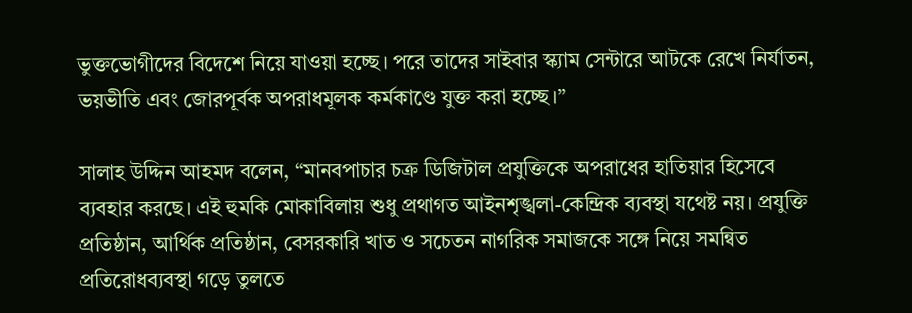ভুক্তভোগীদের বিদেশে নিয়ে যাওয়া হচ্ছে। পরে তাদের সাইবার স্ক্যাম সেন্টারে আটকে রেখে নির্যাতন, ভয়ভীতি এবং জোরপূর্বক অপরাধমূলক কর্মকাণ্ডে যুক্ত করা হচ্ছে।”

সালাহ উদ্দিন আহমদ বলেন, “মানবপাচার চক্র ডিজিটাল প্রযুক্তিকে অপরাধের হাতিয়ার হিসেবে ব্যবহার করছে। এই হুমকি মোকাবিলায় শুধু প্রথাগত আইনশৃঙ্খলা-কেন্দ্রিক ব্যবস্থা যথেষ্ট নয়। প্রযুক্তি প্রতিষ্ঠান, আর্থিক প্রতিষ্ঠান, বেসরকারি খাত ও সচেতন নাগরিক সমাজকে সঙ্গে নিয়ে সমন্বিত প্রতিরোধব্যবস্থা গড়ে তুলতে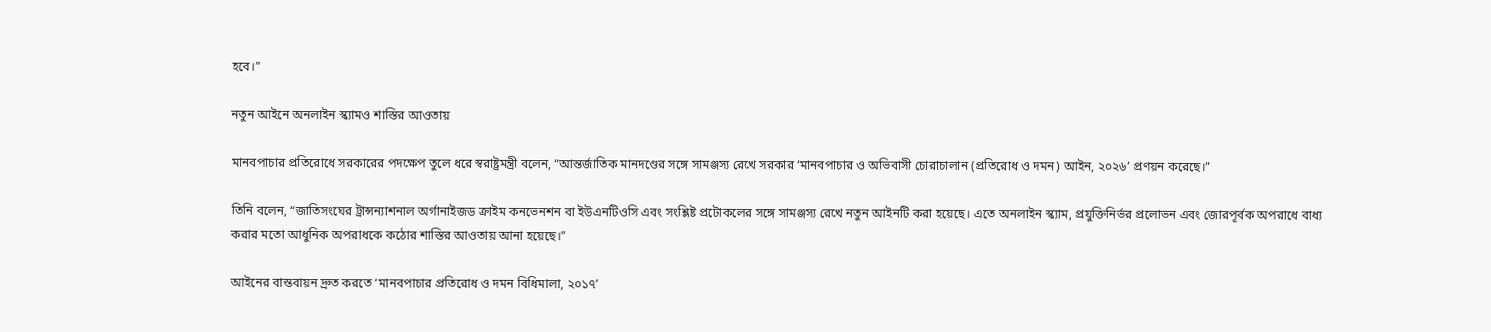হবে।”

নতুন আইনে অনলাইন স্ক্যামও শাস্তির আওতায়

মানবপাচার প্রতিরোধে সরকারের পদক্ষেপ তুলে ধরে স্বরাষ্ট্রমন্ত্রী বলেন, “আন্তর্জাতিক মানদণ্ডের সঙ্গে সামঞ্জস্য রেখে সরকার ‘মানবপাচার ও অভিবাসী চোরাচালান (প্রতিরোধ ও দমন) আইন, ২০২৬’ প্রণয়ন করেছে।”

তিনি বলেন, “জাতিসংঘের ট্রান্সন্যাশনাল অর্গানাইজড ক্রাইম কনভেনশন বা ইউএনটিওসি এবং সংশ্লিষ্ট প্রটোকলের সঙ্গে সামঞ্জস্য রেখে নতুন আইনটি করা হয়েছে। এতে অনলাইন স্ক্যাম, প্রযুক্তিনির্ভর প্রলোভন এবং জোরপূর্বক অপরাধে বাধ্য করার মতো আধুনিক অপরাধকে কঠোর শাস্তির আওতায় আনা হয়েছে।”

আইনের বাস্তবায়ন দ্রুত করতে ‘মানবপাচার প্রতিরোধ ও দমন বিধিমালা, ২০১৭’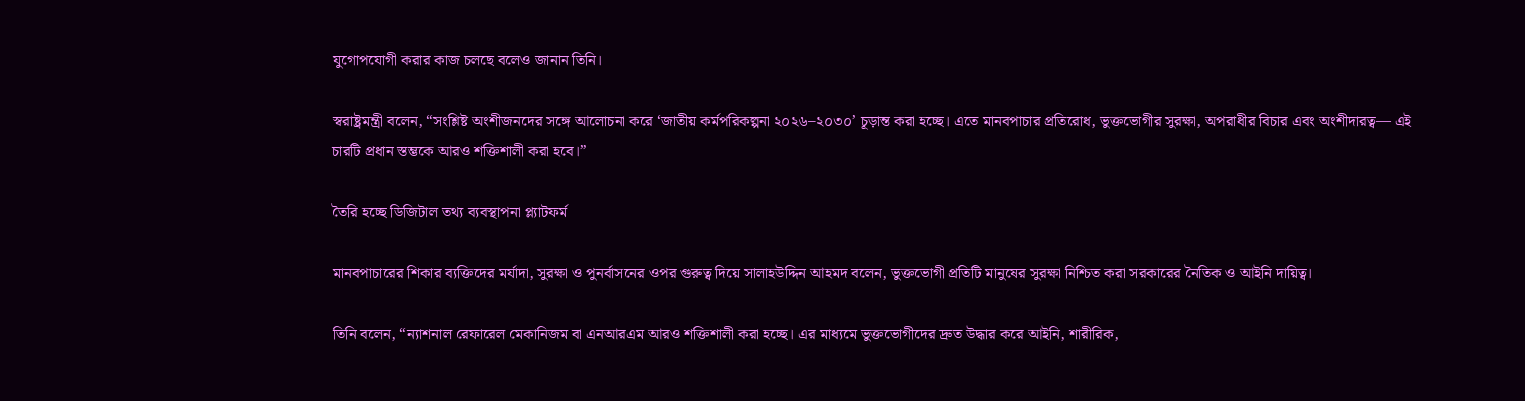যুগোপযোগী করার কাজ চলছে বলেও জানান তিনি।

স্বরাষ্ট্রমন্ত্রী বলেন, “সংশ্লিষ্ট অংশীজনদের সঙ্গে আলোচনা করে ‘জাতীয় কর্মপরিকল্পনা ২০২৬–২০৩০’ চূড়ান্ত করা হচ্ছে। এতে মানবপাচার প্রতিরোধ, ভুক্তভোগীর সুরক্ষা, অপরাধীর বিচার এবং অংশীদারত্ব— এই চারটি প্রধান স্তম্ভকে আরও শক্তিশালী করা হবে।”

তৈরি হচ্ছে ডিজিটাল তথ্য ব্যবস্থাপনা প্ল্যাটফর্ম

মানবপাচারের শিকার ব্যক্তিদের মর্যাদা, সুরক্ষা ও পুনর্বাসনের ওপর গুরুত্ব দিয়ে সালাহউদ্দিন আহমদ বলেন, ভুক্তভোগী প্রতিটি মানুষের সুরক্ষা নিশ্চিত করা সরকারের নৈতিক ও আইনি দায়িত্ব।

তিনি বলেন, “ন্যাশনাল রেফারেল মেকানিজম বা এনআরএম আরও শক্তিশালী করা হচ্ছে। এর মাধ্যমে ভুক্তভোগীদের দ্রুত উদ্ধার করে আইনি, শারীরিক,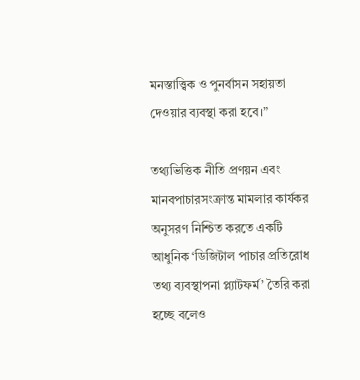মনস্তাত্ত্বিক ও পুনর্বাসন সহায়তা দেওয়ার ব্যবস্থা করা হবে।”

তথ্যভিত্তিক নীতি প্রণয়ন এবং মানবপাচারসংক্রান্ত মামলার কার্যকর অনুসরণ নিশ্চিত করতে একটি আধুনিক ‘ডিজিটাল পাচার প্রতিরোধ তথ্য ব্যবস্থাপনা প্ল্যাটফর্ম’ তৈরি করা হচ্ছে বলেও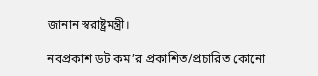জানান স্বরাষ্ট্রমন্ত্রী।

নবপ্রকাশ ডট কম’র প্রকাশিত/প্রচারিত কোনো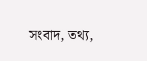সংবাদ, তথ্য,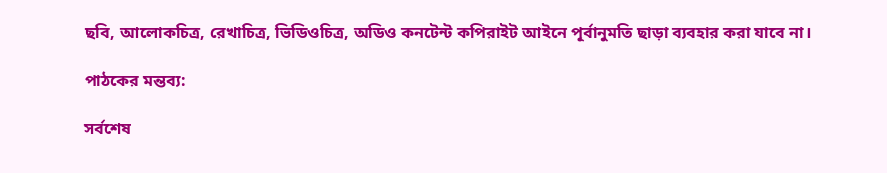ছবি, আলোকচিত্র, রেখাচিত্র, ভিডিওচিত্র, অডিও কনটেন্ট কপিরাইট আইনে পূর্বানুমতি ছাড়া ব্যবহার করা যাবে না।

পাঠকের মন্তব্য:

সর্বশেষ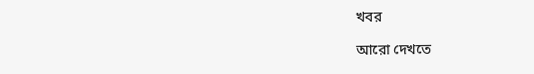খবর

আরো দেখতে